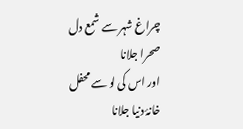چراغ شہر سے شمع دل صحرا جلانا
اور اس کی لو سے محفل خانۂ دنیا جلانا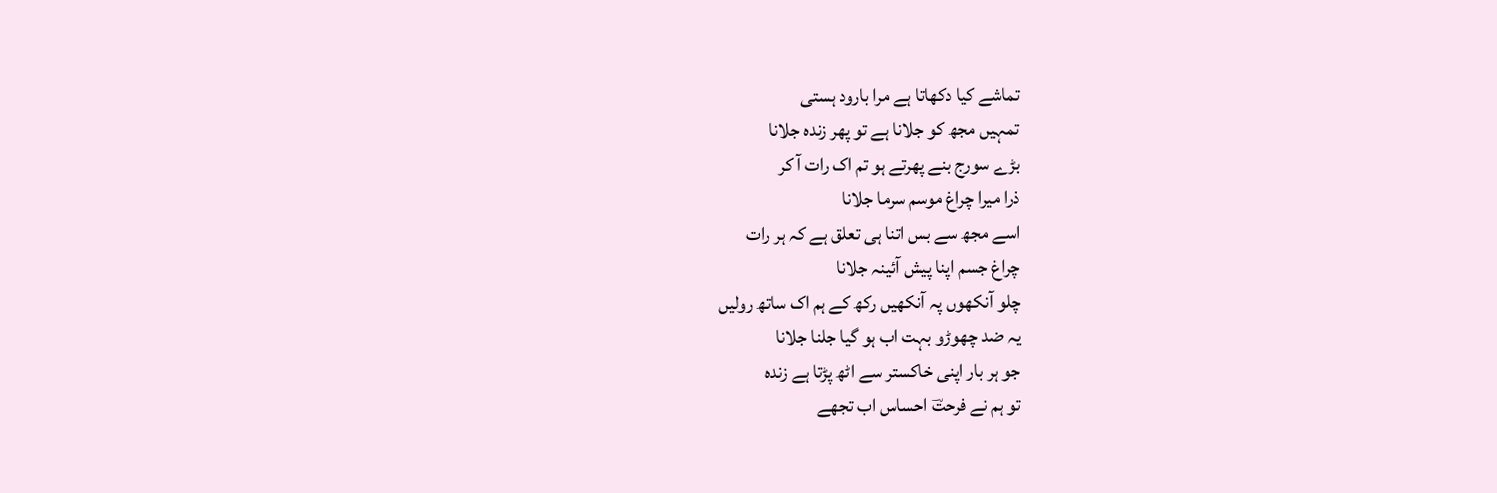تماشے کیا دکھاتا ہے مرا بارود ہستی
تمہیں مجھ کو جلانا ہے تو پھر زندہ جلانا
بڑے سورج بنے پھرتے ہو تم اک رات آ کر
ذرا میرا چراغ موسم سرما جلانا
اسے مجھ سے بس اتنا ہی تعلق ہے کہ ہر رات
چراغ جسم اپنا پیش آئینہ جلانا
چلو آنکھوں پہ آنکھیں رکھ کے ہم اک ساتھ رولیں
یہ ضد چھوڑو بہت اب ہو گیا جلنا جلانا
جو ہر بار اپنی خاکستر سے اٹھ پڑتا ہے زندہ
تو ہم نے فرحتؔ احساس اب تجھے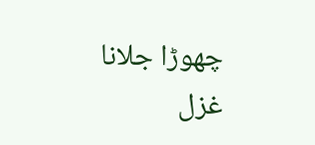چھوڑا جلانا
غزل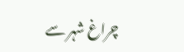چراغ شہر سے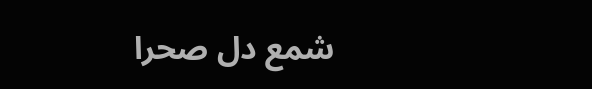شمع دل صحرا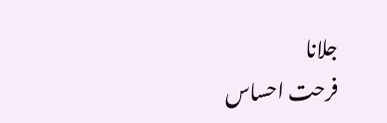جلانا
فرحت احساس